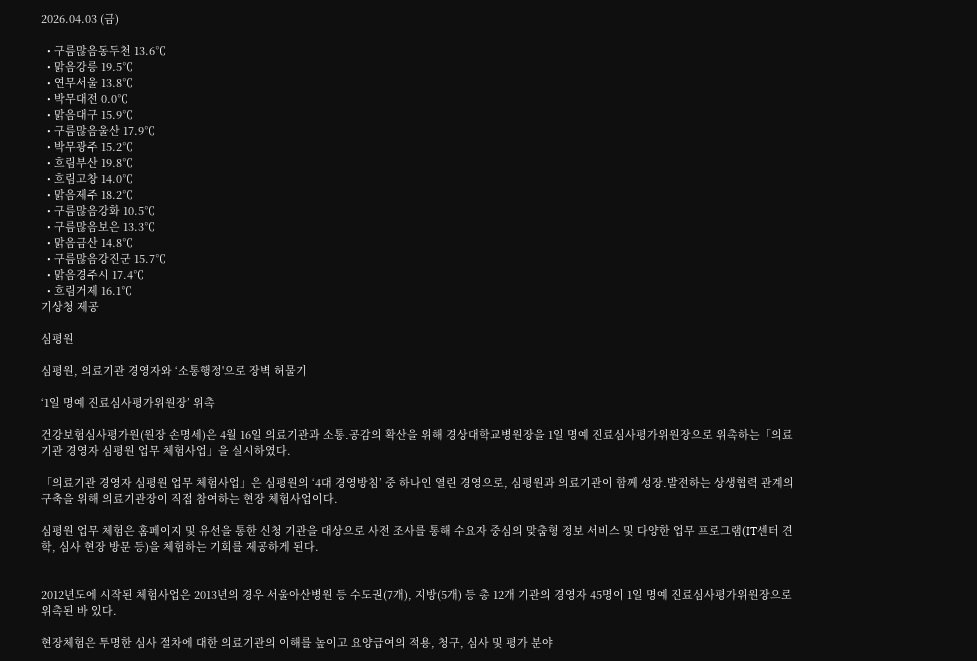2026.04.03 (금)

  • 구름많음동두천 13.6℃
  • 맑음강릉 19.5℃
  • 연무서울 13.8℃
  • 박무대전 0.0℃
  • 맑음대구 15.9℃
  • 구름많음울산 17.9℃
  • 박무광주 15.2℃
  • 흐림부산 19.8℃
  • 흐림고창 14.0℃
  • 맑음제주 18.2℃
  • 구름많음강화 10.5℃
  • 구름많음보은 13.3℃
  • 맑음금산 14.8℃
  • 구름많음강진군 15.7℃
  • 맑음경주시 17.4℃
  • 흐림거제 16.1℃
기상청 제공

심평원

심평원, 의료기관 경영자와 ‘소통행정'으로 장벽 허물기

‘1일 명예 진료심사평가위원장’ 위촉

건강보험심사평가원(원장 손명세)은 4월 16일 의료기관과 소통․공감의 확산을 위해 경상대학교병원장을 1일 명예 진료심사평가위원장으로 위촉하는「의료기관 경영자 심평원 업무 체험사업」을 실시하였다.

「의료기관 경영자 심평원 업무 체험사업」은 심평원의 ‘4대 경영방침’ 중 하나인 열린 경영으로, 심평원과 의료기관이 함께 성장․발전하는 상생협력 관계의 구축을 위해 의료기관장이 직접 참여하는 현장 체험사업이다.

심평원 업무 체험은 홈페이지 및 유선을 통한 신청 기관을 대상으로 사전 조사를 통해 수요자 중심의 맞춤형 정보 서비스 및 다양한 업무 프로그램(IT센터 견학, 심사 현장 방문 등)을 체험하는 기회를 제공하게 된다.


2012년도에 시작된 체험사업은 2013년의 경우 서울아산병원 등 수도권(7개), 지방(5개) 등 총 12개 기관의 경영자 45명이 1일 명예 진료심사평가위원장으로 위촉된 바 있다.

현장체험은 투명한 심사 절차에 대한 의료기관의 이해를 높이고 요양급여의 적용, 청구, 심사 및 평가 분야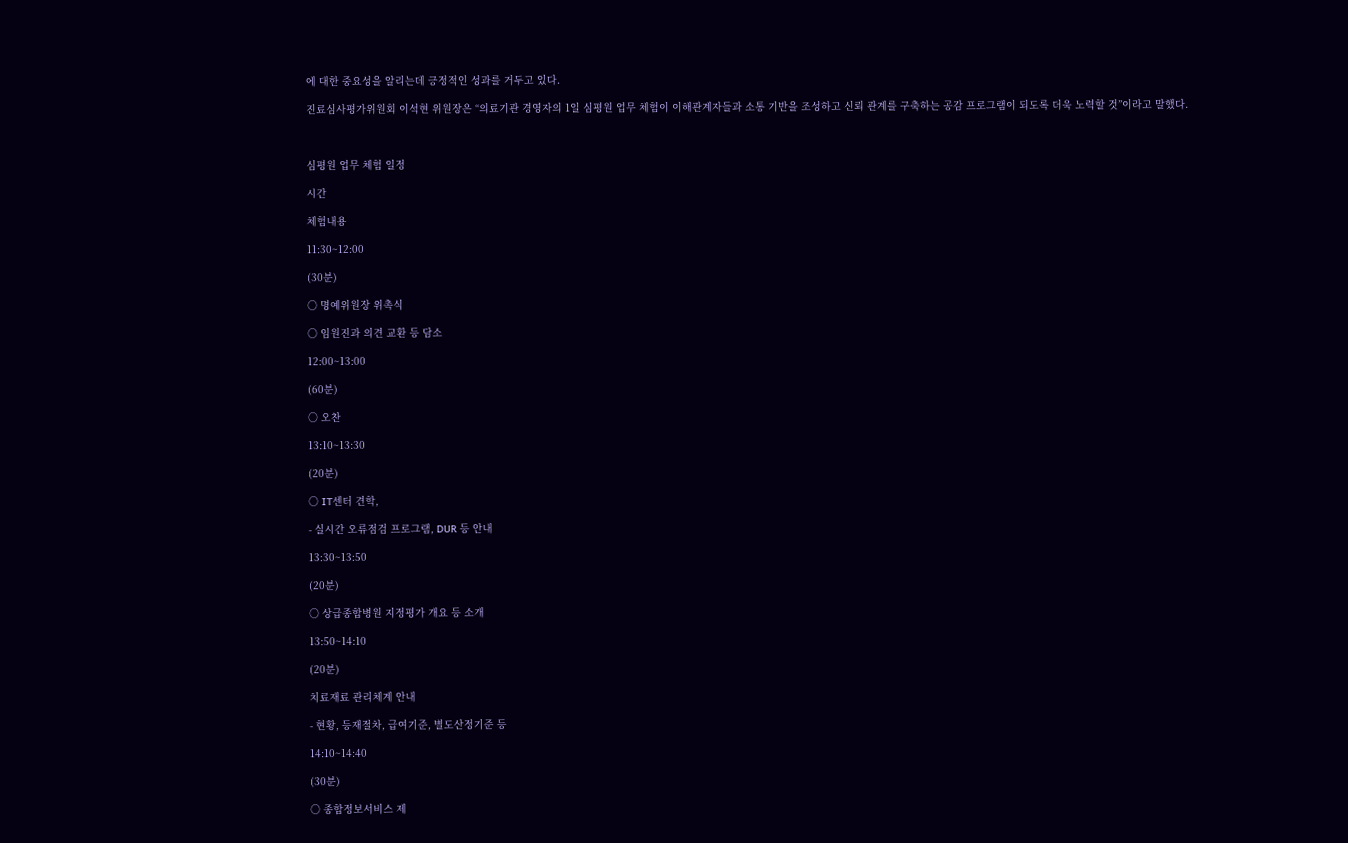에 대한 중요성을 알리는데 긍정적인 성과를 거두고 있다.

진료심사평가위원회 이석현 위원장은 “의료기관 경영자의 1일 심평원 업무 체험이 이해관계자들과 소통 기반을 조성하고 신뢰 관계를 구축하는 공감 프로그램이 되도록 더욱 노력할 것”이라고 말했다.



심평원 업무 체험 일정

시간

체험내용

11:30~12:00

(30분)

○ 명예위원장 위촉식

○ 임원진과 의견 교환 등 담소

12:00~13:00

(60분)

○ 오찬

13:10~13:30

(20분)

○ IT센터 견학,

- 실시간 오류점검 프로그램, DUR 등 안내

13:30~13:50

(20분)

○ 상급종합병원 지정평가 개요 등 소개

13:50~14:10

(20분)

치료재료 관리체계 안내

- 현황, 등재절차, 급여기준, 별도산정기준 등

14:10~14:40

(30분)

○ 종합정보서비스 제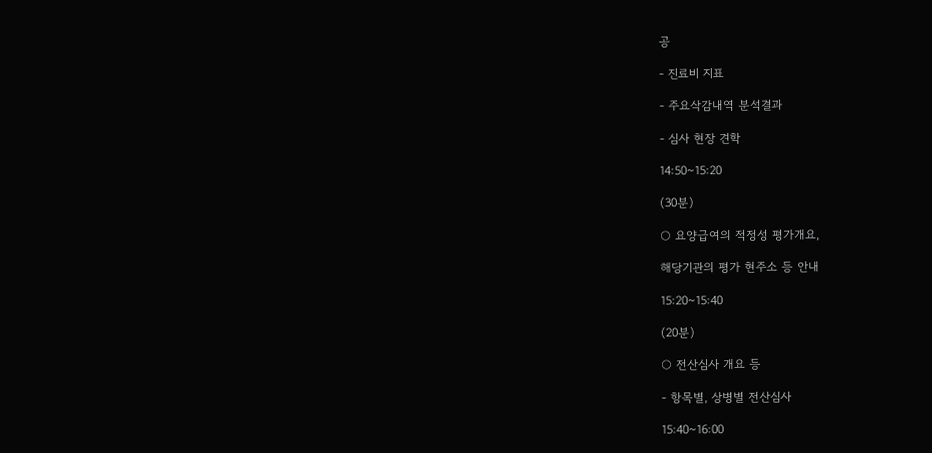공

- 진료비 지표

- 주요삭감내역 분석결과

- 심사 현장 견학

14:50~15:20

(30분)

○ 요양급여의 적정성 평가개요,

해당기관의 평가 현주소 등 안내

15:20~15:40

(20분)

○ 전산심사 개요 등

- 항목별, 상병별 전산심사

15:40~16:00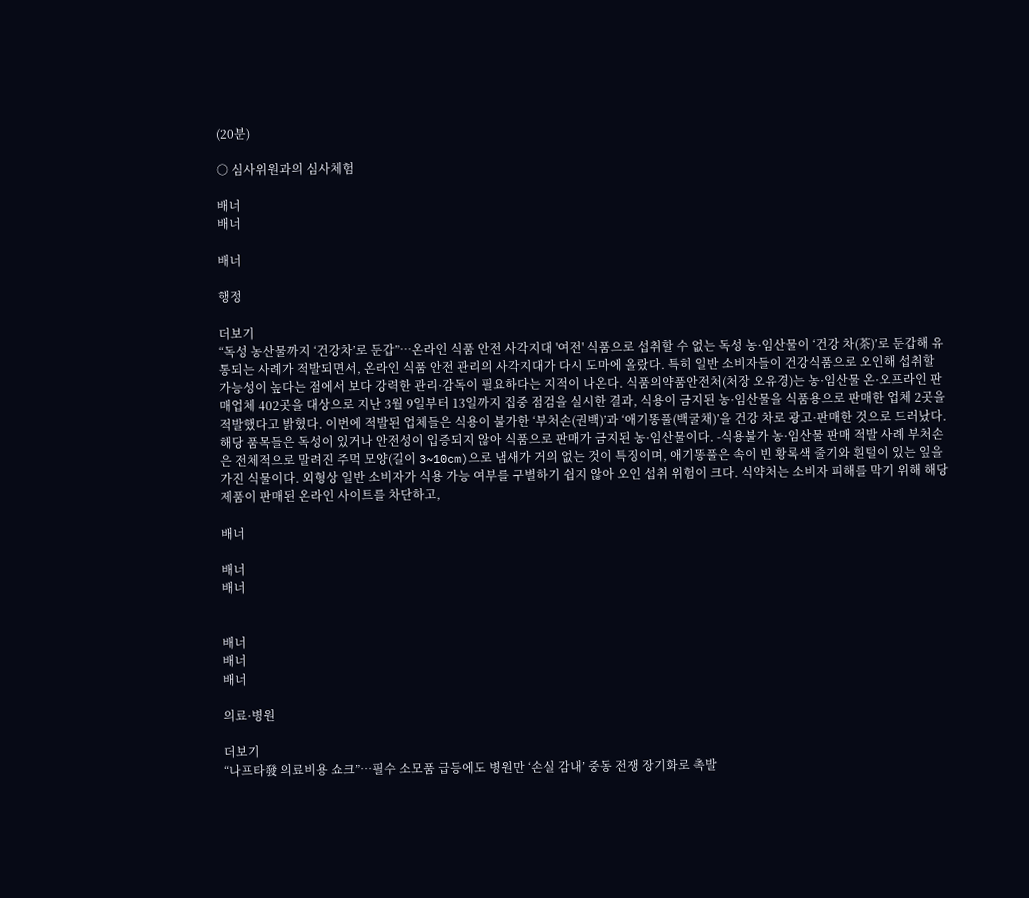(20분)

○ 심사위원과의 심사체험

배너
배너

배너

행정

더보기
“독성 농산물까지 ‘건강차’로 둔갑”…온라인 식품 안전 사각지대 '여전' 식품으로 섭취할 수 없는 독성 농·임산물이 ‘건강 차(茶)’로 둔갑해 유통되는 사례가 적발되면서, 온라인 식품 안전 관리의 사각지대가 다시 도마에 올랐다. 특히 일반 소비자들이 건강식품으로 오인해 섭취할 가능성이 높다는 점에서 보다 강력한 관리·감독이 필요하다는 지적이 나온다. 식품의약품안전처(처장 오유경)는 농·임산물 온·오프라인 판매업체 402곳을 대상으로 지난 3월 9일부터 13일까지 집중 점검을 실시한 결과, 식용이 금지된 농·임산물을 식품용으로 판매한 업체 2곳을 적발했다고 밝혔다. 이번에 적발된 업체들은 식용이 불가한 ‘부처손(권백)’과 ‘애기똥풀(백굴채)’을 건강 차로 광고·판매한 것으로 드러났다. 해당 품목들은 독성이 있거나 안전성이 입증되지 않아 식품으로 판매가 금지된 농·임산물이다. -식용불가 농·임산물 판매 적발 사례 부처손은 전체적으로 말려진 주먹 모양(길이 3~10cm)으로 냄새가 거의 없는 것이 특징이며, 애기똥풀은 속이 빈 황록색 줄기와 흰털이 있는 잎을 가진 식물이다. 외형상 일반 소비자가 식용 가능 여부를 구별하기 쉽지 않아 오인 섭취 위험이 크다. 식약처는 소비자 피해를 막기 위해 해당 제품이 판매된 온라인 사이트를 차단하고,

배너

배너
배너


배너
배너
배너

의료·병원

더보기
“나프타發 의료비용 쇼크”…필수 소모품 급등에도 병원만 ‘손실 감내’ 중동 전쟁 장기화로 촉발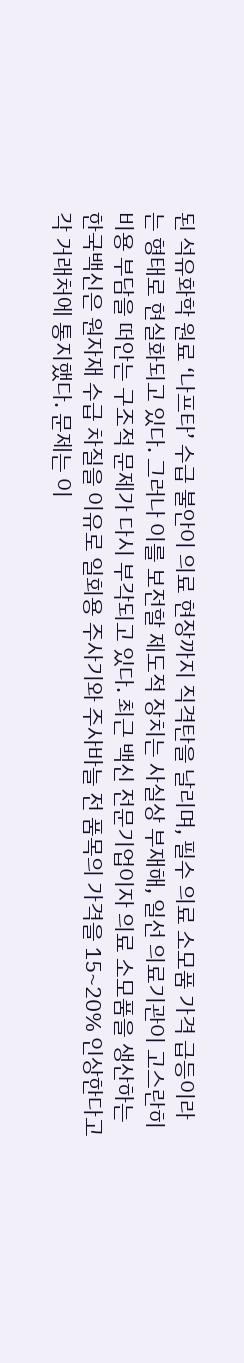된 석유화학 원료 ‘나프타’ 수급 불안이 의료 현장까지 직격탄을 날리며, 필수 의료 소모품 가격 급등이라는 형태로 현실화되고 있다. 그러나 이를 보전할 제도적 장치는 사실상 부재해, 일선 의료기관이 고스란히 비용 부담을 떠안는 구조적 문제가 다시 부각되고 있다. 최근 백신 전문기업이자 의료 소모품을 생산하는 한국백신은 원자재 수급 차질을 이유로 일회용 주사기와 주사바늘 전 품목의 가격을 15~20% 인상한다고 각 거래처에 통지했다. 문제는 이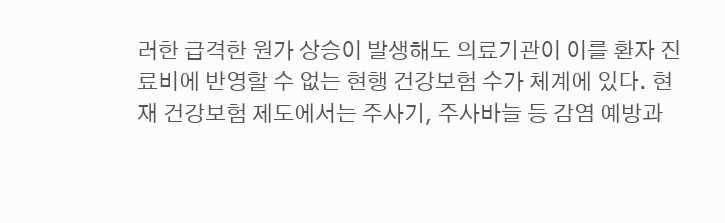러한 급격한 원가 상승이 발생해도 의료기관이 이를 환자 진료비에 반영할 수 없는 현행 건강보험 수가 체계에 있다. 현재 건강보험 제도에서는 주사기, 주사바늘 등 감염 예방과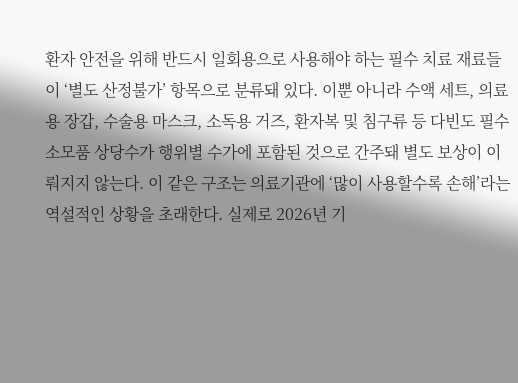환자 안전을 위해 반드시 일회용으로 사용해야 하는 필수 치료 재료들이 ‘별도 산정불가’ 항목으로 분류돼 있다. 이뿐 아니라 수액 세트, 의료용 장갑, 수술용 마스크, 소독용 거즈, 환자복 및 침구류 등 다빈도 필수 소모품 상당수가 행위별 수가에 포함된 것으로 간주돼 별도 보상이 이뤄지지 않는다. 이 같은 구조는 의료기관에 ‘많이 사용할수록 손해’라는 역설적인 상황을 초래한다. 실제로 2026년 기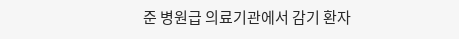준 병원급 의료기관에서 감기 환자